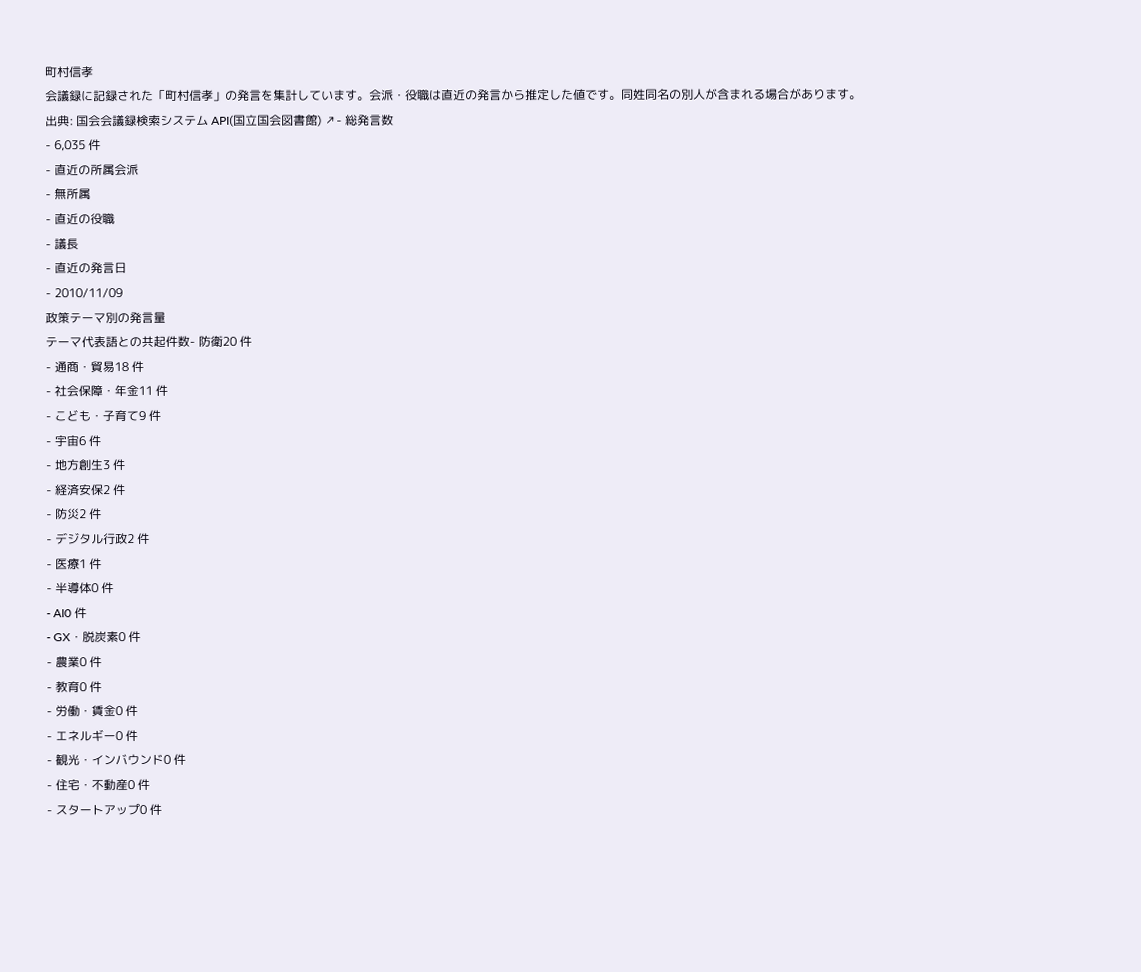町村信孝
会議録に記録された「町村信孝」の発言を集計しています。会派・役職は直近の発言から推定した値です。同姓同名の別人が含まれる場合があります。
出典: 国会会議録検索システム API(国立国会図書館) ↗- 総発言数
- 6,035 件
- 直近の所属会派
- 無所属
- 直近の役職
- 議長
- 直近の発言日
- 2010/11/09
政策テーマ別の発言量
テーマ代表語との共起件数- 防衛20 件
- 通商・貿易18 件
- 社会保障・年金11 件
- こども・子育て9 件
- 宇宙6 件
- 地方創生3 件
- 経済安保2 件
- 防災2 件
- デジタル行政2 件
- 医療1 件
- 半導体0 件
- AI0 件
- GX・脱炭素0 件
- 農業0 件
- 教育0 件
- 労働・賃金0 件
- エネルギー0 件
- 観光・インバウンド0 件
- 住宅・不動産0 件
- スタートアップ0 件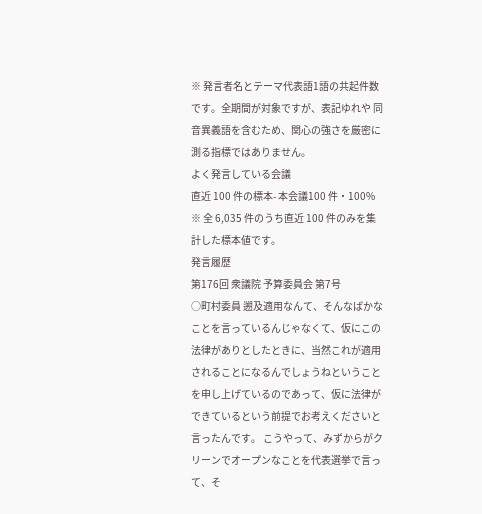※ 発言者名とテーマ代表語1語の共起件数です。全期間が対象ですが、表記ゆれや 同音異義語を含むため、関心の強さを厳密に測る指標ではありません。
よく発言している会議
直近 100 件の標本- 本会議100 件・100%
※ 全 6,035 件のうち直近 100 件のみを集計した標本値です。
発言履歴
第176回 衆議院 予算委員会 第7号
○町村委員 遡及適用なんて、そんなばかなことを言っているんじゃなくて、仮にこの法律がありとしたときに、当然これが適用されることになるんでしょうねということを申し上げているのであって、仮に法律ができているという前提でお考えくださいと言ったんです。 こうやって、みずからがクリーンでオープンなことを代表選挙で言って、そ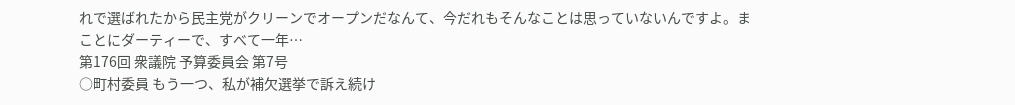れで選ばれたから民主党がクリーンでオープンだなんて、今だれもそんなことは思っていないんですよ。まことにダーティーで、すべて一年…
第176回 衆議院 予算委員会 第7号
○町村委員 もう一つ、私が補欠選挙で訴え続け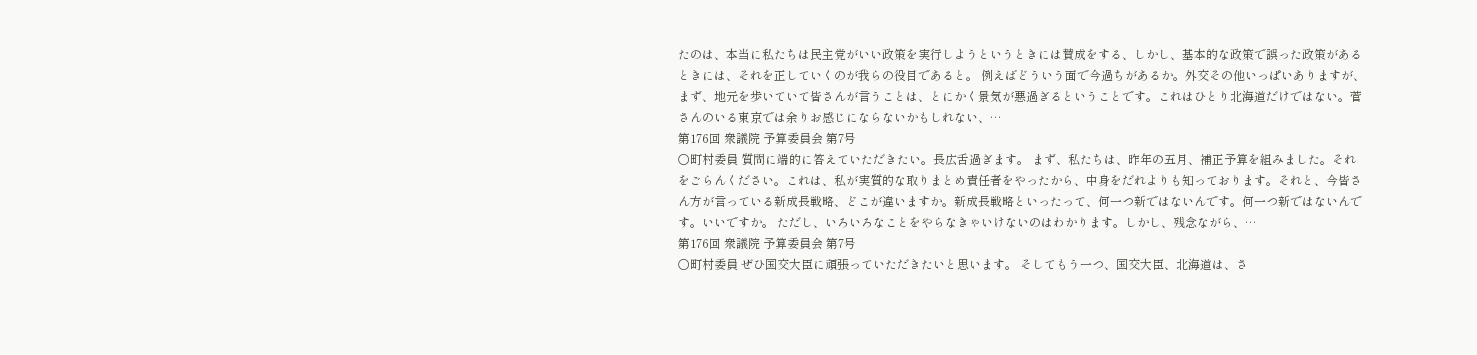たのは、本当に私たちは民主党がいい政策を実行しようというときには賛成をする、しかし、基本的な政策で誤った政策があるときには、それを正していくのが我らの役目であると。 例えばどういう面で今過ちがあるか。外交その他いっぱいありますが、まず、地元を歩いていて皆さんが言うことは、とにかく景気が悪過ぎるということです。これはひとり北海道だけではない。菅さんのいる東京では余りお感じにならないかもしれない、…
第176回 衆議院 予算委員会 第7号
○町村委員 質問に端的に答えていただきたい。長広舌過ぎます。 まず、私たちは、昨年の五月、補正予算を組みました。それをごらんください。これは、私が実質的な取りまとめ責任者をやったから、中身をだれよりも知っております。それと、今皆さん方が言っている新成長戦略、どこが違いますか。新成長戦略といったって、何一つ新ではないんです。何一つ新ではないんです。いいですか。 ただし、いろいろなことをやらなきゃいけないのはわかります。しかし、残念ながら、…
第176回 衆議院 予算委員会 第7号
○町村委員 ぜひ国交大臣に頑張っていただきたいと思います。 そしてもう一つ、国交大臣、北海道は、さ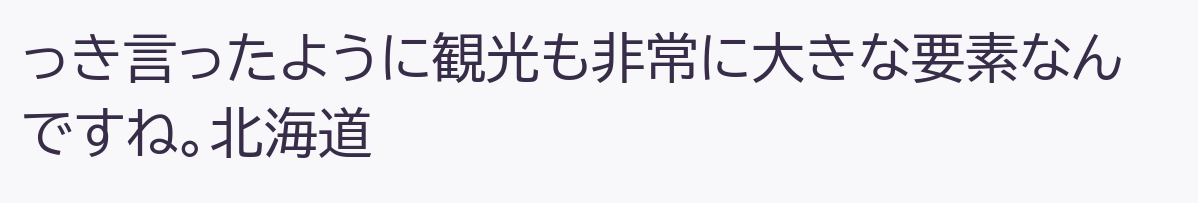っき言ったように観光も非常に大きな要素なんですね。北海道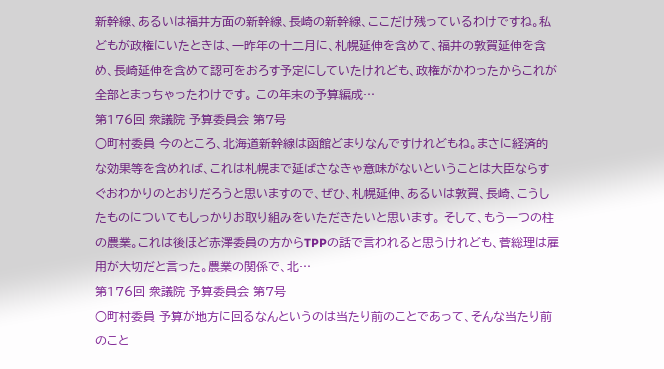新幹線、あるいは福井方面の新幹線、長崎の新幹線、ここだけ残っているわけですね。私どもが政権にいたときは、一昨年の十二月に、札幌延伸を含めて、福井の敦賀延伸を含め、長崎延伸を含めて認可をおろす予定にしていたけれども、政権がかわったからこれが全部とまっちゃったわけです。 この年末の予算編成…
第176回 衆議院 予算委員会 第7号
○町村委員 今のところ、北海道新幹線は函館どまりなんですけれどもね。まさに経済的な効果等を含めれば、これは札幌まで延ばさなきゃ意味がないということは大臣ならすぐおわかりのとおりだろうと思いますので、ぜひ、札幌延伸、あるいは敦賀、長崎、こうしたものについてもしっかりお取り組みをいただきたいと思います。 そして、もう一つの柱の農業。これは後ほど赤澤委員の方からTPPの話で言われると思うけれども、菅総理は雇用が大切だと言った。農業の関係で、北…
第176回 衆議院 予算委員会 第7号
○町村委員 予算が地方に回るなんというのは当たり前のことであって、そんな当たり前のこと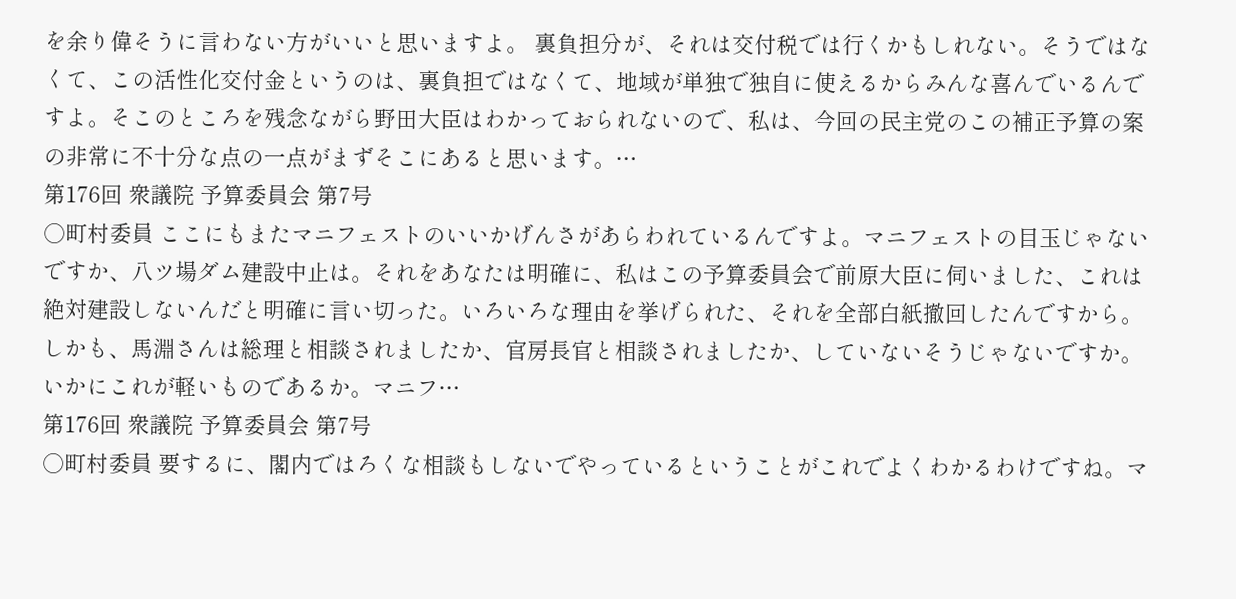を余り偉そうに言わない方がいいと思いますよ。 裏負担分が、それは交付税では行くかもしれない。そうではなくて、この活性化交付金というのは、裏負担ではなくて、地域が単独で独自に使えるからみんな喜んでいるんですよ。そこのところを残念ながら野田大臣はわかっておられないので、私は、今回の民主党のこの補正予算の案の非常に不十分な点の一点がまずそこにあると思います。…
第176回 衆議院 予算委員会 第7号
○町村委員 ここにもまたマニフェストのいいかげんさがあらわれているんですよ。マニフェストの目玉じゃないですか、八ツ場ダム建設中止は。それをあなたは明確に、私はこの予算委員会で前原大臣に伺いました、これは絶対建設しないんだと明確に言い切った。いろいろな理由を挙げられた、それを全部白紙撤回したんですから。 しかも、馬淵さんは総理と相談されましたか、官房長官と相談されましたか、していないそうじゃないですか。いかにこれが軽いものであるか。マニフ…
第176回 衆議院 予算委員会 第7号
○町村委員 要するに、閣内ではろくな相談もしないでやっているということがこれでよくわかるわけですね。マ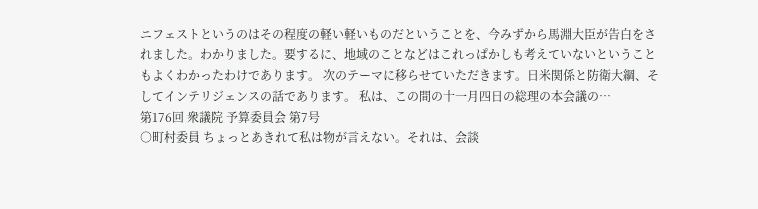ニフェストというのはその程度の軽い軽いものだということを、今みずから馬淵大臣が告白をされました。わかりました。要するに、地域のことなどはこれっぱかしも考えていないということもよくわかったわけであります。 次のテーマに移らせていただきます。日米関係と防衛大綱、そしてインテリジェンスの話であります。 私は、この間の十一月四日の総理の本会議の…
第176回 衆議院 予算委員会 第7号
○町村委員 ちょっとあきれて私は物が言えない。それは、会談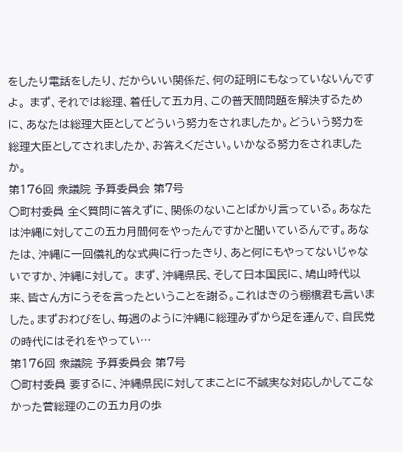をしたり電話をしたり、だからいい関係だ、何の証明にもなっていないんですよ。 まず、それでは総理、着任して五カ月、この普天間問題を解決するために、あなたは総理大臣としてどういう努力をされましたか。どういう努力を総理大臣としてされましたか、お答えください。いかなる努力をされましたか。
第176回 衆議院 予算委員会 第7号
○町村委員 全く質問に答えずに、関係のないことばかり言っている。あなたは沖縄に対してこの五カ月間何をやったんですかと聞いているんです。あなたは、沖縄に一回儀礼的な式典に行ったきり、あと何にもやってないじゃないですか、沖縄に対して。 まず、沖縄県民、そして日本国民に、鳩山時代以来、皆さん方にうそを言ったということを謝る。これはきのう棚橋君も言いました。まずおわびをし、毎週のように沖縄に総理みずから足を運んで、自民党の時代にはそれをやってい…
第176回 衆議院 予算委員会 第7号
○町村委員 要するに、沖縄県民に対してまことに不誠実な対応しかしてこなかった菅総理のこの五カ月の歩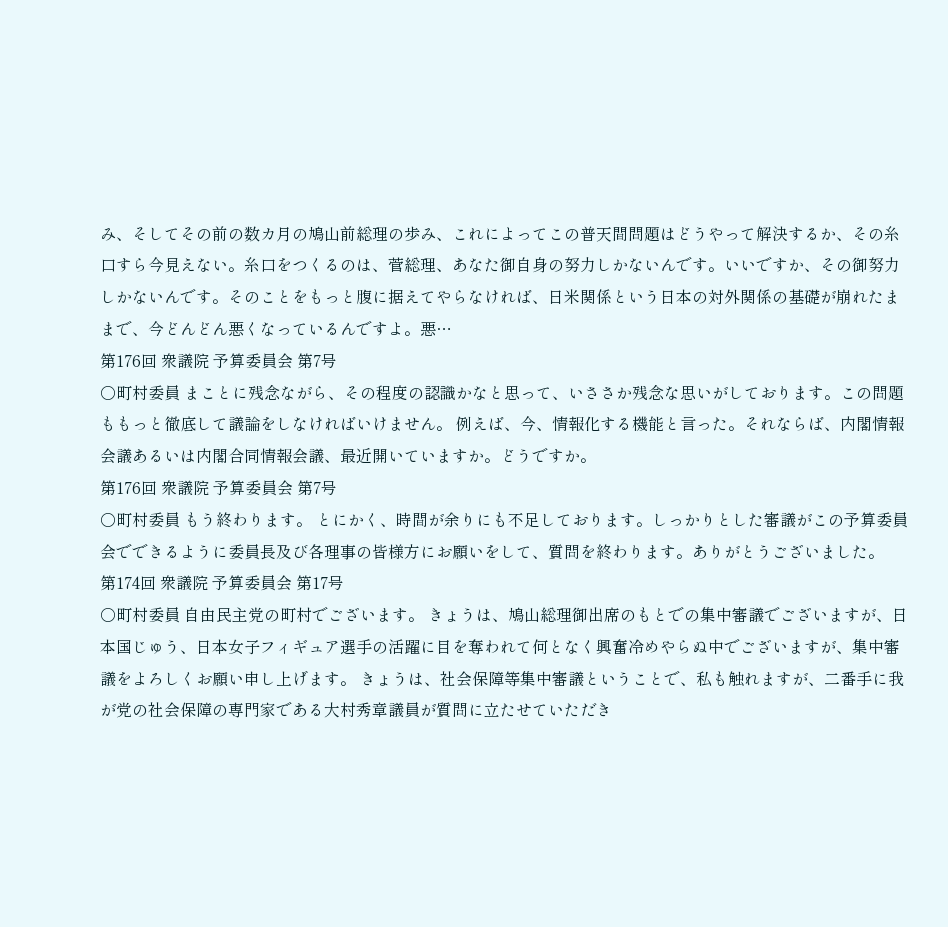み、そしてその前の数カ月の鳩山前総理の歩み、これによってこの普天間問題はどうやって解決するか、その糸口すら今見えない。糸口をつくるのは、菅総理、あなた御自身の努力しかないんです。いいですか、その御努力しかないんです。そのことをもっと腹に据えてやらなければ、日米関係という日本の対外関係の基礎が崩れたままで、今どんどん悪くなっているんですよ。悪…
第176回 衆議院 予算委員会 第7号
○町村委員 まことに残念ながら、その程度の認識かなと思って、いささか残念な思いがしております。この問題ももっと徹底して議論をしなければいけません。 例えば、今、情報化する機能と言った。それならば、内閣情報会議あるいは内閣合同情報会議、最近開いていますか。どうですか。
第176回 衆議院 予算委員会 第7号
○町村委員 もう終わります。 とにかく、時間が余りにも不足しております。しっかりとした審議がこの予算委員会でできるように委員長及び各理事の皆様方にお願いをして、質問を終わります。ありがとうございました。
第174回 衆議院 予算委員会 第17号
○町村委員 自由民主党の町村でございます。 きょうは、鳩山総理御出席のもとでの集中審議でございますが、日本国じゅう、日本女子フィギュア選手の活躍に目を奪われて何となく興奮冷めやらぬ中でございますが、集中審議をよろしくお願い申し上げます。 きょうは、社会保障等集中審議ということで、私も触れますが、二番手に我が党の社会保障の専門家である大村秀章議員が質問に立たせていただき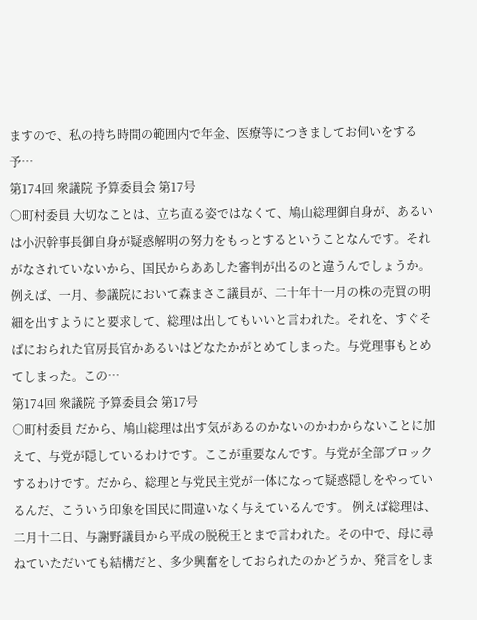ますので、私の持ち時間の範囲内で年金、医療等につきましてお伺いをする予…
第174回 衆議院 予算委員会 第17号
○町村委員 大切なことは、立ち直る姿ではなくて、鳩山総理御自身が、あるいは小沢幹事長御自身が疑惑解明の努力をもっとするということなんです。それがなされていないから、国民からああした審判が出るのと違うんでしょうか。 例えば、一月、参議院において森まさこ議員が、二十年十一月の株の売買の明細を出すようにと要求して、総理は出してもいいと言われた。それを、すぐそばにおられた官房長官かあるいはどなたかがとめてしまった。与党理事もとめてしまった。この…
第174回 衆議院 予算委員会 第17号
○町村委員 だから、鳩山総理は出す気があるのかないのかわからないことに加えて、与党が隠しているわけです。ここが重要なんです。与党が全部ブロックするわけです。だから、総理と与党民主党が一体になって疑惑隠しをやっているんだ、こういう印象を国民に間違いなく与えているんです。 例えば総理は、二月十二日、与謝野議員から平成の脱税王とまで言われた。その中で、母に尋ねていただいても結構だと、多少興奮をしておられたのかどうか、発言をしま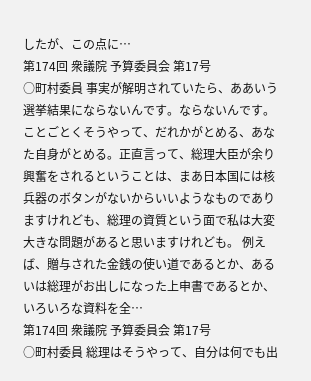したが、この点に…
第174回 衆議院 予算委員会 第17号
○町村委員 事実が解明されていたら、ああいう選挙結果にならないんです。ならないんです。ことごとくそうやって、だれかがとめる、あなた自身がとめる。正直言って、総理大臣が余り興奮をされるということは、まあ日本国には核兵器のボタンがないからいいようなものでありますけれども、総理の資質という面で私は大変大きな問題があると思いますけれども。 例えば、贈与された金銭の使い道であるとか、あるいは総理がお出しになった上申書であるとか、いろいろな資料を全…
第174回 衆議院 予算委員会 第17号
○町村委員 総理はそうやって、自分は何でも出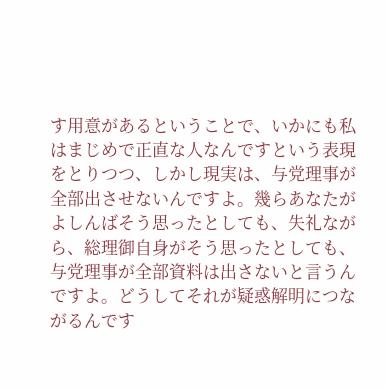す用意があるということで、いかにも私はまじめで正直な人なんですという表現をとりつつ、しかし現実は、与党理事が全部出させないんですよ。幾らあなたがよしんばそう思ったとしても、失礼ながら、総理御自身がそう思ったとしても、与党理事が全部資料は出さないと言うんですよ。どうしてそれが疑惑解明につながるんです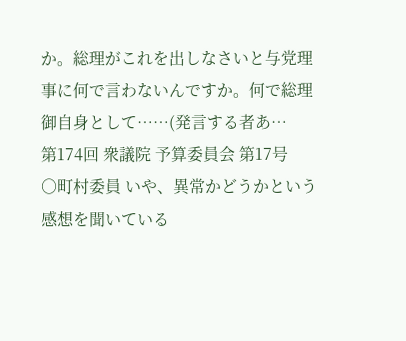か。総理がこれを出しなさいと与党理事に何で言わないんですか。何で総理御自身として……(発言する者あ…
第174回 衆議院 予算委員会 第17号
○町村委員 いや、異常かどうかという感想を聞いている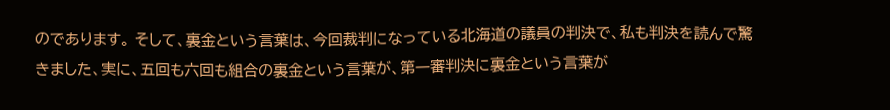のであります。 そして、裏金という言葉は、今回裁判になっている北海道の議員の判決で、私も判決を読んで驚きました、実に、五回も六回も組合の裏金という言葉が、第一審判決に裏金という言葉が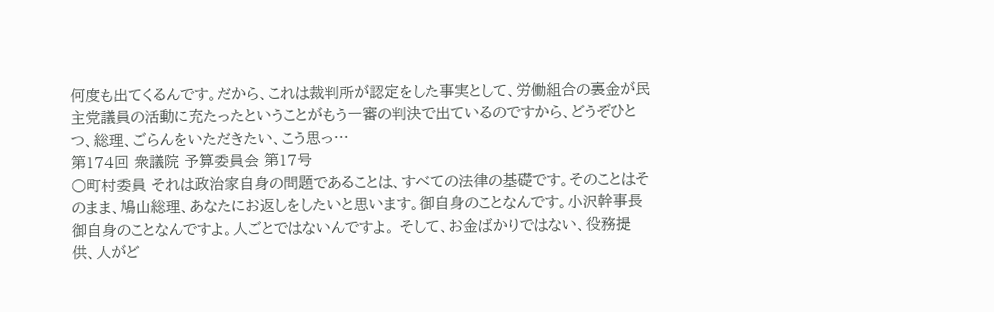何度も出てくるんです。だから、これは裁判所が認定をした事実として、労働組合の裏金が民主党議員の活動に充たったということがもう一審の判決で出ているのですから、どうぞひとつ、総理、ごらんをいただきたい、こう思っ…
第174回 衆議院 予算委員会 第17号
○町村委員 それは政治家自身の問題であることは、すべての法律の基礎です。そのことはそのまま、鳩山総理、あなたにお返しをしたいと思います。御自身のことなんです。小沢幹事長御自身のことなんですよ。人ごとではないんですよ。 そして、お金ばかりではない、役務提供、人がど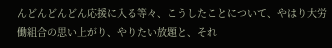んどんどんどん応援に入る等々、こうしたことについて、やはり大労働組合の思い上がり、やりたい放題と、それ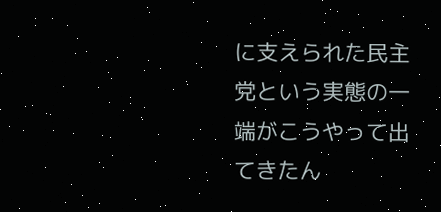に支えられた民主党という実態の一端がこうやって出てきたん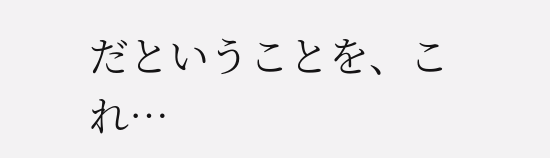だということを、これ…